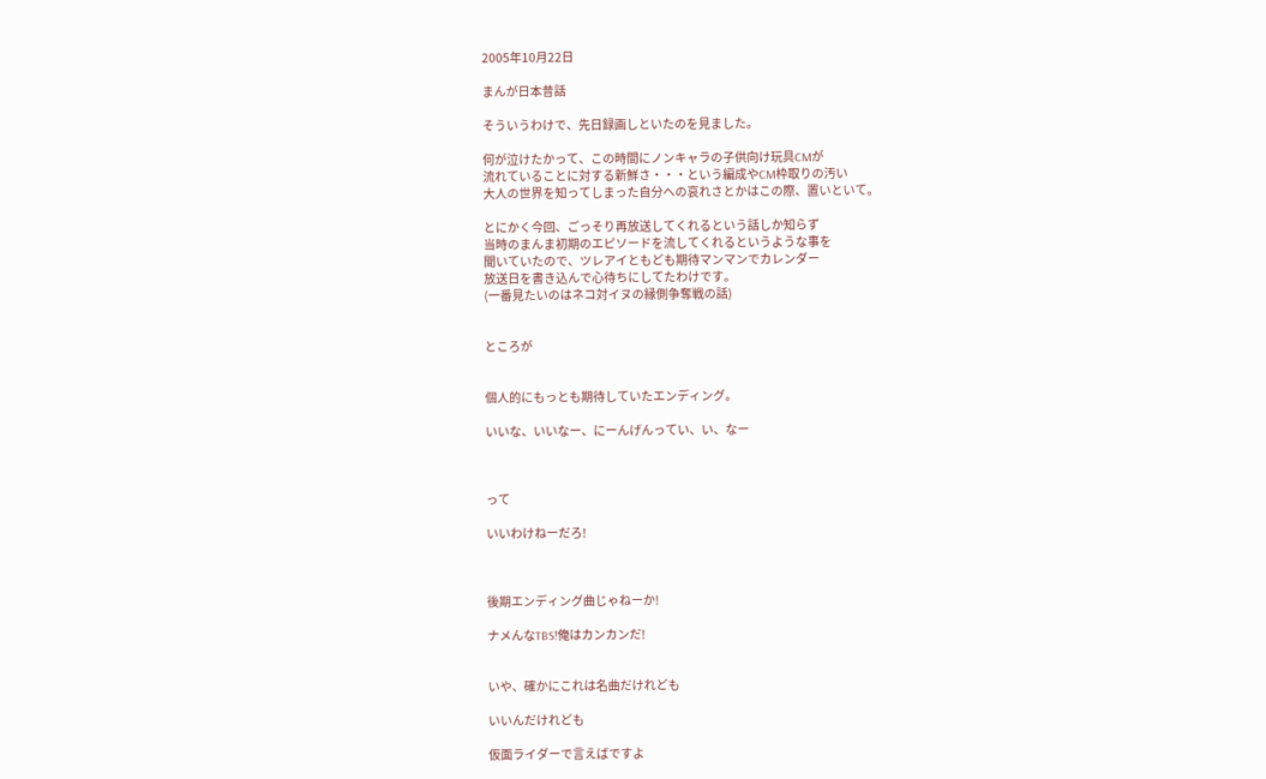2005年10月22日

まんが日本昔話

そういうわけで、先日録画しといたのを見ました。

何が泣けたかって、この時間にノンキャラの子供向け玩具CMが
流れていることに対する新鮮さ・・・という編成やCM枠取りの汚い
大人の世界を知ってしまった自分への哀れさとかはこの際、置いといて。

とにかく今回、ごっそり再放送してくれるという話しか知らず
当時のまんま初期のエピソードを流してくれるというような事を
聞いていたので、ツレアイともども期待マンマンでカレンダー
放送日を書き込んで心待ちにしてたわけです。
(一番見たいのはネコ対イヌの縁側争奪戦の話)


ところが


個人的にもっとも期待していたエンディング。

いいな、いいなー、にーんげんってい、い、なー



って

いいわけねーだろ!



後期エンディング曲じゃねーか!

ナメんなTBS!俺はカンカンだ!


いや、確かにこれは名曲だけれども

いいんだけれども

仮面ライダーで言えばですよ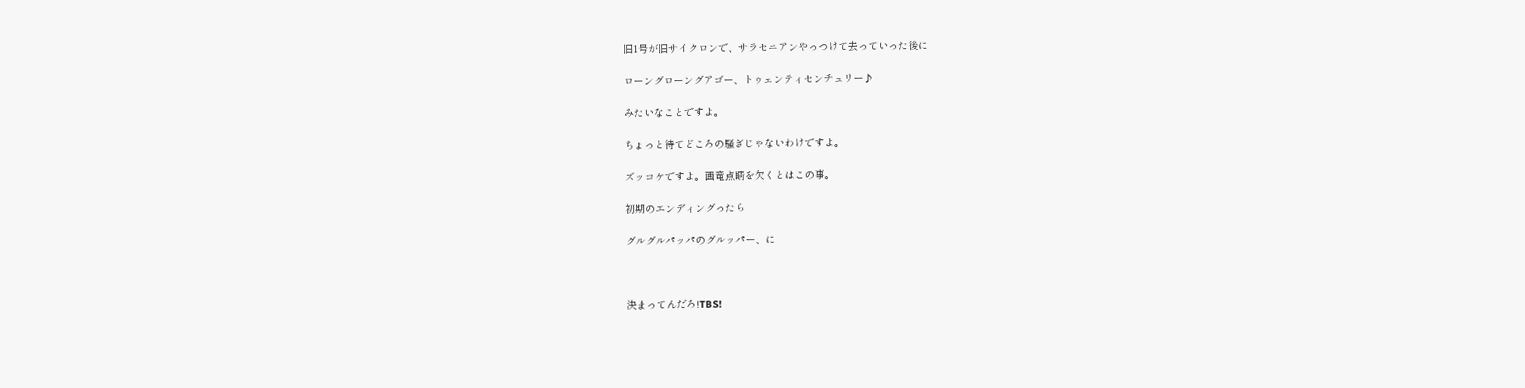旧1号が旧サイクロンで、サラセニアンやっつけて去っていった後に

ローングローングアゴー、トゥェンティセンチュリー♪

みたいなことですよ。

ちょっと待てどころの騒ぎじゃないわけですよ。

ズッコケですよ。画竜点睛を欠くとはこの事。

初期のエンディングったら

グルグルパッパのグルッパー、に



決まってんだろ!TBS!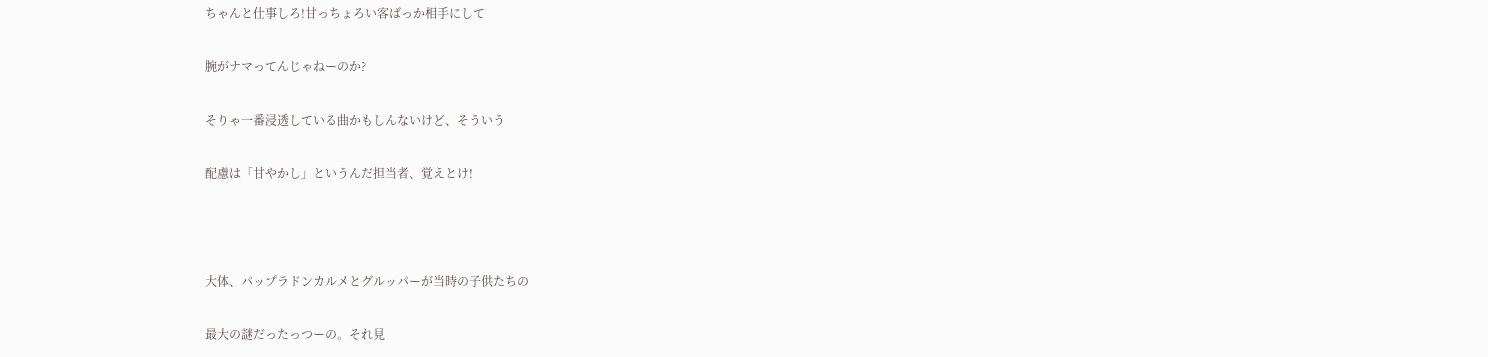ちゃんと仕事しろ!甘っちょろい客ばっか相手にして

腕がナマってんじゃねーのか?

そりゃ一番浸透している曲かもしんないけど、そういう

配慮は「甘やかし」というんだ担当者、覚えとけ!



大体、パップラドンカルメとグルッパーが当時の子供たちの

最大の謎だったっつーの。それ見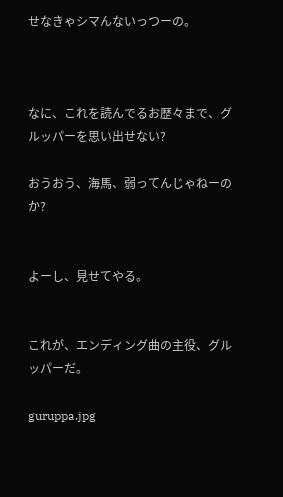せなきゃシマんないっつーの。



なに、これを読んでるお歴々まで、グルッパーを思い出せない?

おうおう、海馬、弱ってんじゃねーのか?


よーし、見せてやる。


これが、エンディング曲の主役、グルッパーだ。

guruppa.jpg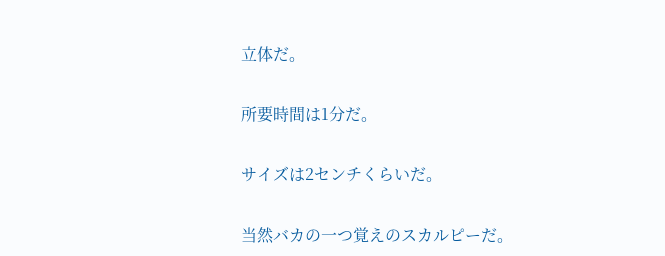立体だ。

所要時間は1分だ。

サイズは2センチくらいだ。

当然バカの一つ覚えのスカルピーだ。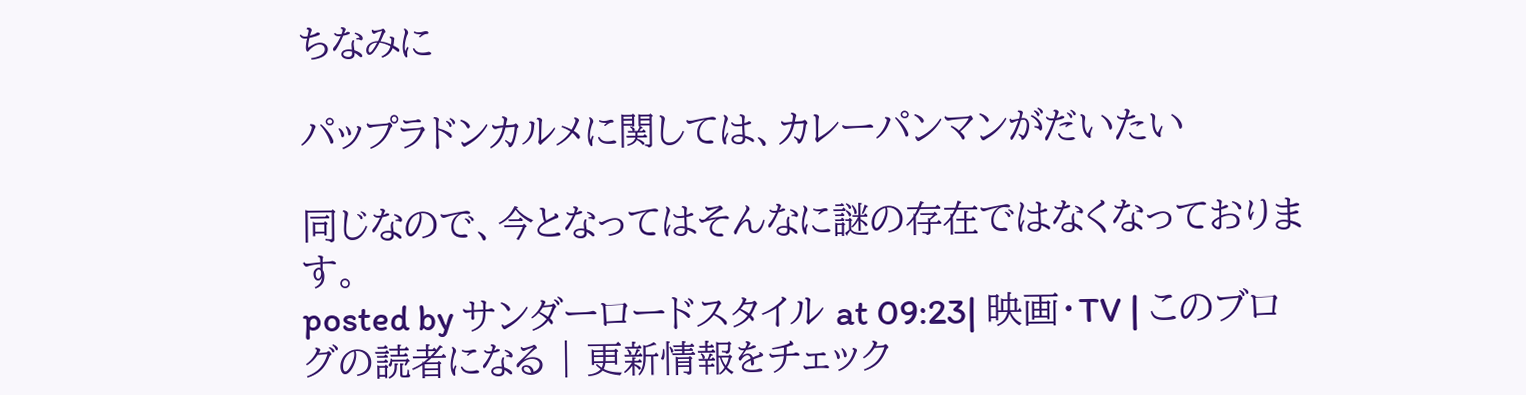ちなみに

パップラドンカルメに関しては、カレーパンマンがだいたい

同じなので、今となってはそんなに謎の存在ではなくなっております。
posted by サンダーロードスタイル at 09:23| 映画・TV | このブログの読者になる | 更新情報をチェック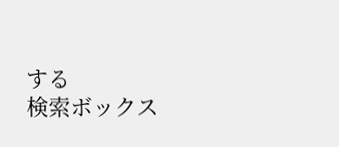する
検索ボックス